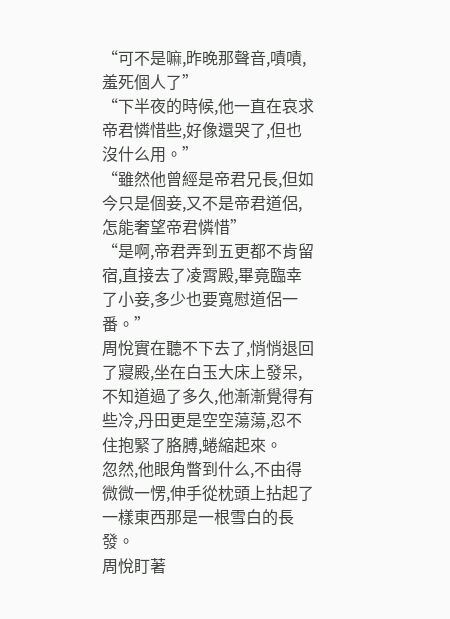“可不是嘛,昨晚那聲音,嘖嘖,羞死個人了”
“下半夜的時候,他一直在哀求帝君憐惜些,好像還哭了,但也沒什么用。”
“雖然他曾經是帝君兄長,但如今只是個妾,又不是帝君道侶,怎能奢望帝君憐惜”
“是啊,帝君弄到五更都不肯留宿,直接去了凌霄殿,畢竟臨幸了小妾,多少也要寬慰道侶一番。”
周悅實在聽不下去了,悄悄退回了寢殿,坐在白玉大床上發呆,不知道過了多久,他漸漸覺得有些冷,丹田更是空空蕩蕩,忍不住抱緊了胳膊,蜷縮起來。
忽然,他眼角瞥到什么,不由得微微一愣,伸手從枕頭上拈起了一樣東西那是一根雪白的長發。
周悅盯著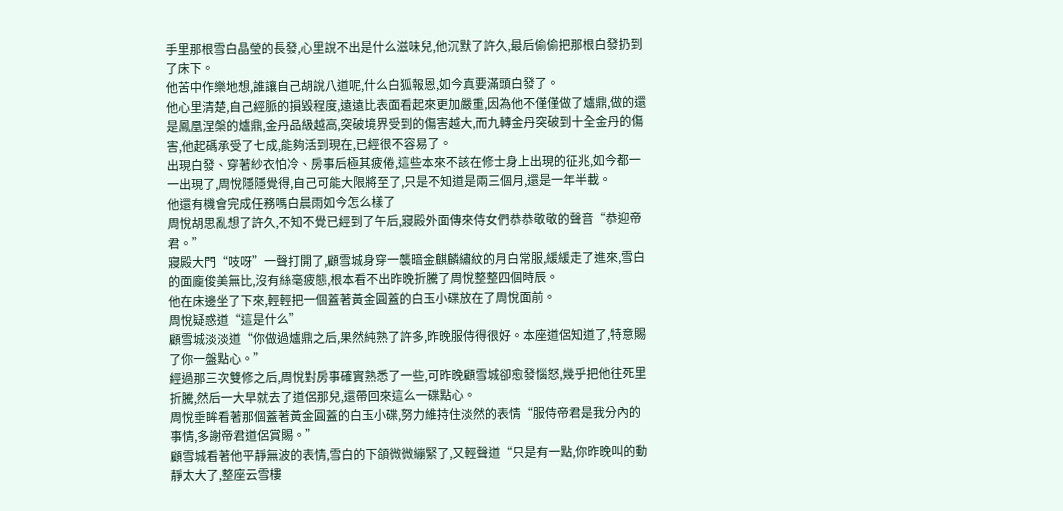手里那根雪白晶瑩的長發,心里說不出是什么滋味兒,他沉默了許久,最后偷偷把那根白發扔到了床下。
他苦中作樂地想,誰讓自己胡說八道呢,什么白狐報恩,如今真要滿頭白發了。
他心里清楚,自己經脈的損毀程度,遠遠比表面看起來更加嚴重,因為他不僅僅做了爐鼎,做的還是鳳凰涅槃的爐鼎,金丹品級越高,突破境界受到的傷害越大,而九轉金丹突破到十全金丹的傷害,他起碼承受了七成,能夠活到現在,已經很不容易了。
出現白發、穿著紗衣怕冷、房事后極其疲倦,這些本來不該在修士身上出現的征兆,如今都一一出現了,周悅隱隱覺得,自己可能大限將至了,只是不知道是兩三個月,還是一年半載。
他還有機會完成任務嗎白晨雨如今怎么樣了
周悅胡思亂想了許久,不知不覺已經到了午后,寢殿外面傳來侍女們恭恭敬敬的聲音“恭迎帝君。”
寢殿大門“吱呀”一聲打開了,顧雪城身穿一襲暗金麒麟繡紋的月白常服,緩緩走了進來,雪白的面龐俊美無比,沒有絲毫疲態,根本看不出昨晚折騰了周悅整整四個時辰。
他在床邊坐了下來,輕輕把一個蓋著黃金圓蓋的白玉小碟放在了周悅面前。
周悅疑惑道“這是什么”
顧雪城淡淡道“你做過爐鼎之后,果然純熟了許多,昨晚服侍得很好。本座道侶知道了,特意賜了你一盤點心。”
經過那三次雙修之后,周悅對房事確實熟悉了一些,可昨晚顧雪城卻愈發惱怒,幾乎把他往死里折騰,然后一大早就去了道侶那兒,還帶回來這么一碟點心。
周悅垂眸看著那個蓋著黃金圓蓋的白玉小碟,努力維持住淡然的表情“服侍帝君是我分內的事情,多謝帝君道侶賞賜。”
顧雪城看著他平靜無波的表情,雪白的下頜微微繃緊了,又輕聲道“只是有一點,你昨晚叫的動靜太大了,整座云雪樓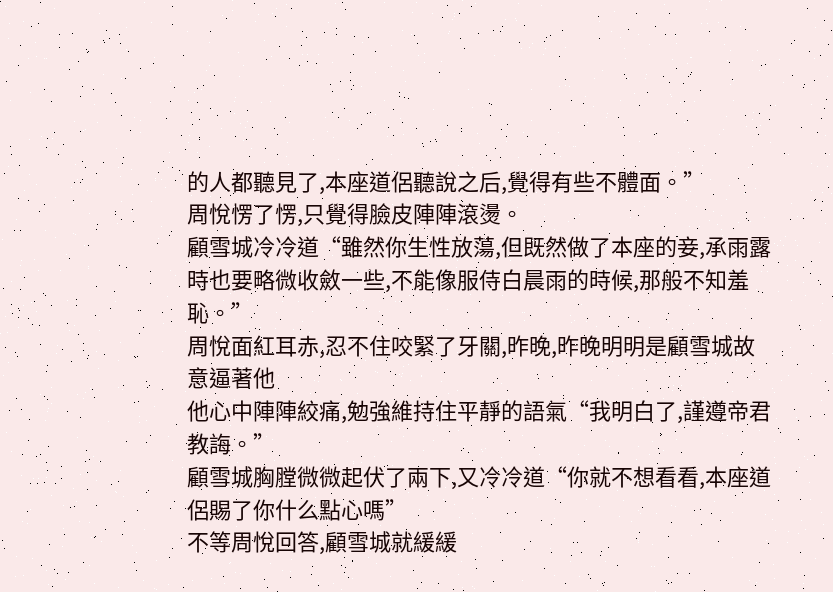的人都聽見了,本座道侶聽說之后,覺得有些不體面。”
周悅愣了愣,只覺得臉皮陣陣滾燙。
顧雪城冷冷道“雖然你生性放蕩,但既然做了本座的妾,承雨露時也要略微收斂一些,不能像服侍白晨雨的時候,那般不知羞恥。”
周悅面紅耳赤,忍不住咬緊了牙關,昨晚,昨晚明明是顧雪城故意逼著他
他心中陣陣絞痛,勉強維持住平靜的語氣“我明白了,謹遵帝君教誨。”
顧雪城胸膛微微起伏了兩下,又冷冷道“你就不想看看,本座道侶賜了你什么點心嗎”
不等周悅回答,顧雪城就緩緩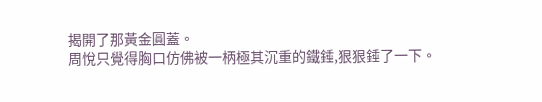揭開了那黃金圓蓋。
周悅只覺得胸口仿佛被一柄極其沉重的鐵錘,狠狠錘了一下。